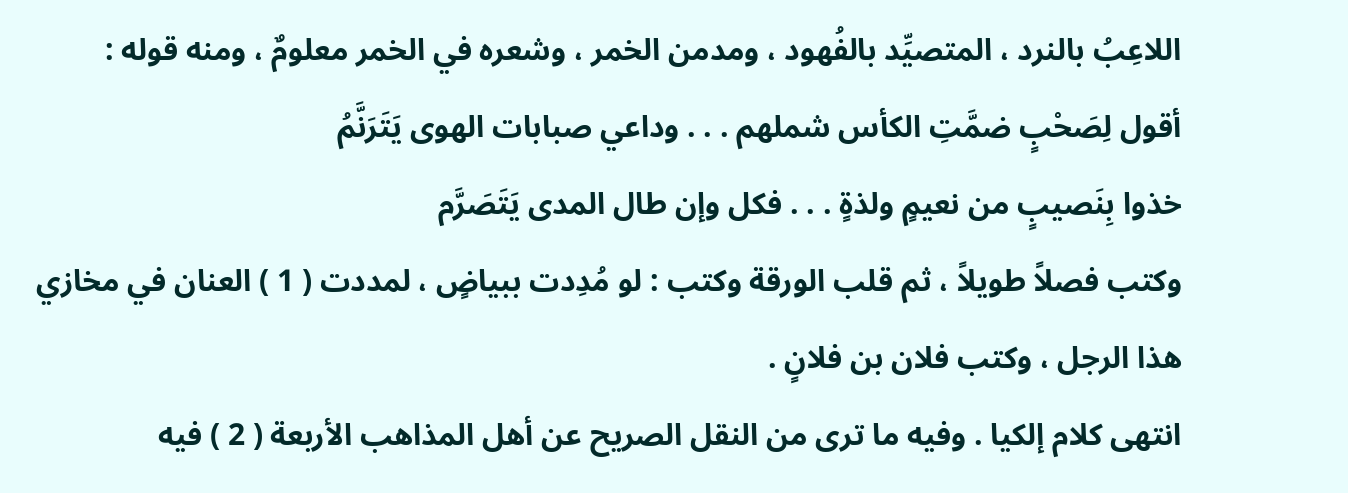اللاعِبُ بالنرد ، المتصيِّد بالفُهود ، ومدمن الخمر ، وشعره في الخمر معلومٌ ، ومنه قوله :
أقول لِصَحْبٍ ضمَّتِ الكأس شملهم . . . وداعي صبابات الهوى يَتَرَنَّمُ
خذوا بِنَصيبٍ من نعيمٍ ولذةٍ . . . فكل وإن طال المدى يَتَصَرَّم
وكتب فصلاً طويلاً ، ثم قلب الورقة وكتب : لو مُدِدت ببياضٍ ، لمددت ( 1 ) العنان في مخازي هذا الرجل ، وكتب فلان بن فلانٍ .
انتهى كلام إلكيا . وفيه ما ترى من النقل الصريح عن أهل المذاهب الأربعة ( 2 ) فيه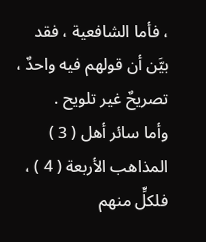، فأما الشافعية ، فقد بيَّن أن قولهم فيه واحدٌ ، تصريحٌ غير تلويح .
وأما سائر أهل ( 3 ) المذاهب الأربعة ( 4 ) ، فلكلٍّ منهم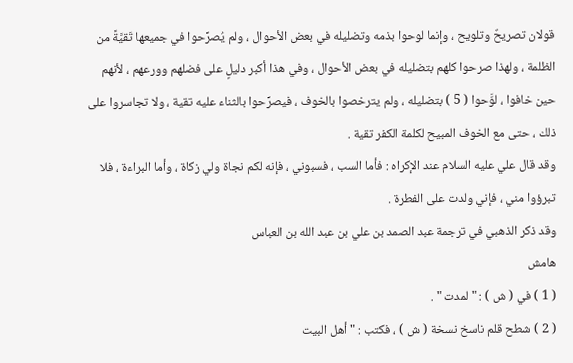قولان تصريحٌ وتلويح ، وإنما لوحوا بذمه وتضليله في بعض الأحوال ، ولم يُصرِّحوا في جميعها تَقيَّةً من الظلمة ، ولهذا صرحوا كلهم بتضليله في بعض الأحوال ، وفي هذا أكبر دليلٍ على فضلهم وورعهم ، لأنهم حين خافوا ، لوَّحوا ( 5 ) بتضليله ، ولم يترخصوا بالخوف ، فيصرِّحوا بالثناء عليه تقية ، ولا تجاسروا على ذلك ، حتى مع الخوف المبيح لكلمة الكفر تقية .
وقد قال علي عليه السلام عند الإكراه : فأما السب ، فسبوني ، فإنه لكم نجاة ولي زكاة ، وأما البراءة ، فلا تبرؤوا مني ، فإني ولدت على الفطرة .
وقد ذكر الذهبي في ترجمة عبد الصمد بن علي بن عبد الله بن العباس
هامش
( 1 ) في ( ش ) : " لمدت " .
( 2 ) شطح قلم ناسخ نسخة ( ش ) ، فكتب : " أهل البيت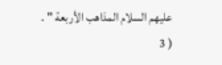عليهم السلام المذاهب الأربعة " .
( 3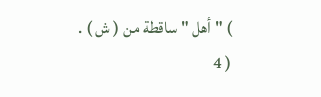) " أهل " ساقطة من ( ش ) .
( 4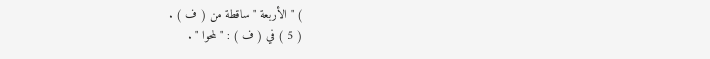) " الأربعة " ساقطة من ( ف ) .
( 5 ) في ( ف ) : " لمحوا " .